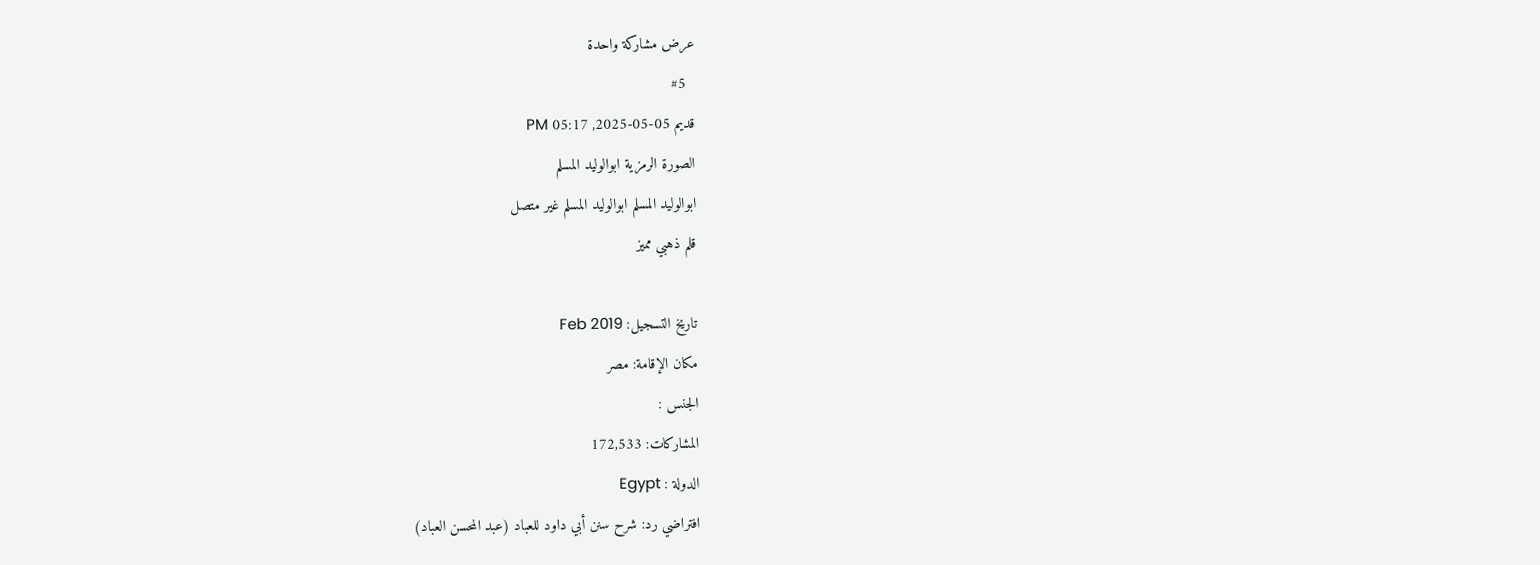عرض مشاركة واحدة
  #5
قديم 05-05-2025, 05:17 PM
الصورة الرمزية ابوالوليد المسلم
ابوالوليد المسلم ابوالوليد المسلم غير متصل
قلم ذهبي مميز

تاريخ التسجيل: Feb 2019
مكان الإقامة: مصر
الجنس :
المشاركات: 172,533
الدولة : Egypt
افتراضي رد: شرح سنن أبي داود للعباد (عبد المحسن العباد)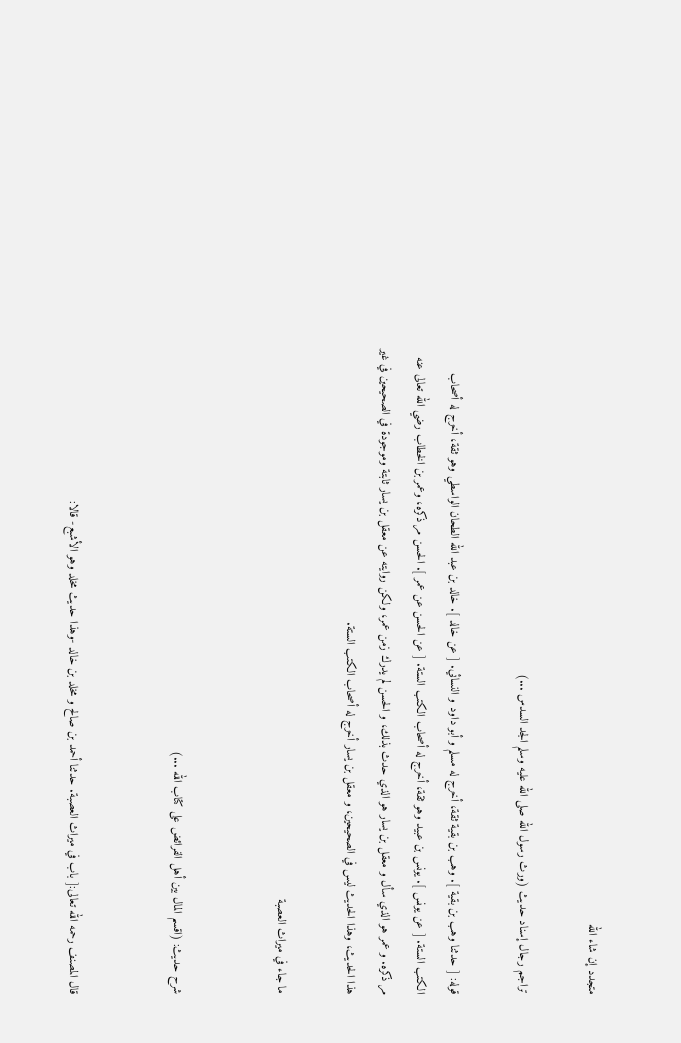متجدد إن شاء الله

تراجم رجال إسناد حديث (ورث رسول الله صلى الله عليه وسلم الجد السدس ...)

قوله: [ حدثنا وهب بن بقية ]. وهب بن بقية ثقة، أخرج له مسلم و أبو داود و النسائي. [ عن خالد ]. خالد بن عبد الله الطحان الواسطي وهو ثقة، أخرج له أصحاب الكتب الستة. [ عن يونس ]. يونس بن عبيد وهو ثقة، أخرج له أصحاب الكتب الستة. [ عن الحسن عن عمر ]. الحسن مر ذكره، وعمر بن الخطاب رضي الله تعالى عنه مر ذكره. و عمر هو الذي سأل و معقل بن يسار هو الذي حدث بذلك، و الحسن لم يدرك زمن عمر، ولكن روايته عن معقل بن يسار ثابتة وموجودة في الصحيحين في غير هذا الحديث، وهذا الحديث ليس في الصحيحين، و معقل بن يسار أخرج له أصحاب الكتب الستة.

ما جاء في ميراث العصبة


شرح حديث: (اقسم المال بين أهل الفرائض على كتاب الله ...)


قال المصنف رحمه الله تعالى:[ باب في ميراث العصبة. حدثنا أحمد بن صالح و مخلد بن خالد -وهذا حديث مخلد وهو الأشبع- قالا: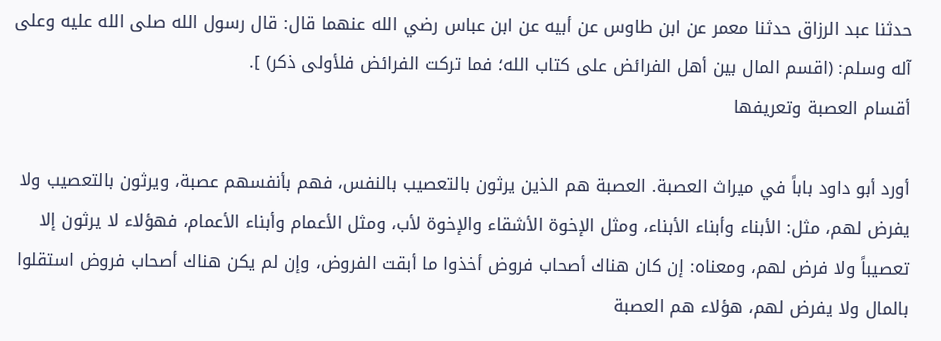حدثنا عبد الرزاق حدثنا معمر عن ابن طاوس عن أبيه عن ابن عباس رضي الله عنهما قال: قال رسول الله صلى الله عليه وعلى آله وسلم: (اقسم المال بين أهل الفرائض على كتاب الله؛ فما تركت الفرائض فلأولى ذكر) ].
أقسام العصبة وتعريفها

أورد أبو داود باباً في ميراث العصبة. العصبة هم الذين يرثون بالتعصيب بالنفس، فهم بأنفسهم عصبة، ويرثون بالتعصيب ولا يفرض لهم، مثل: الأبناء وأبناء الأبناء، ومثل الإخوة الأشقاء والإخوة لأب، ومثل الأعمام وأبناء الأعمام، فهؤلاء لا يرثون إلا تعصيباً ولا فرض لهم، ومعناه: إن كان هناك أصحاب فروض أخذوا ما أبقت الفروض، وإن لم يكن هناك أصحاب فروض استقلوا بالمال ولا يفرض لهم، هؤلاء هم العصبة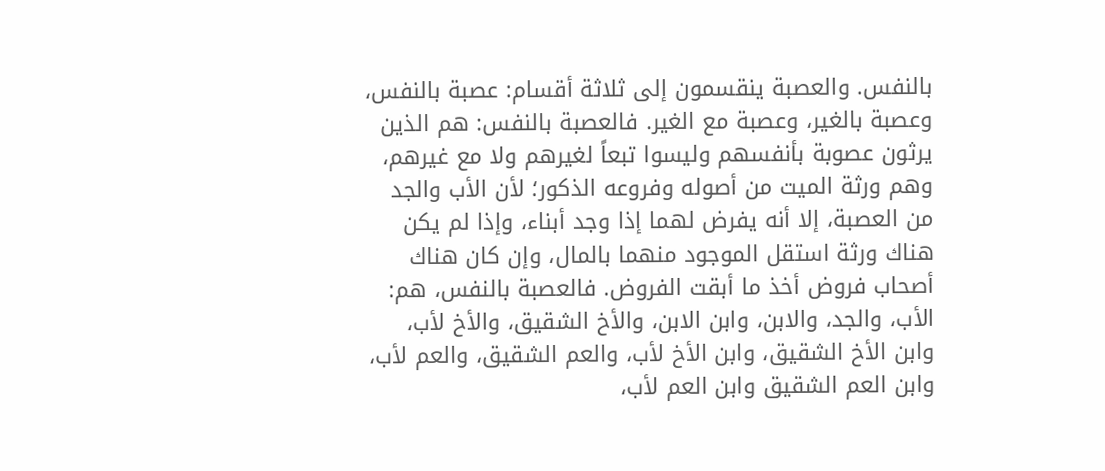بالنفس. والعصبة ينقسمون إلى ثلاثة أقسام: عصبة بالنفس، وعصبة بالغير، وعصبة مع الغير. فالعصبة بالنفس: هم الذين يرثون عصوبة بأنفسهم وليسوا تبعاً لغيرهم ولا مع غيرهم، وهم ورثة الميت من أصوله وفروعه الذكور؛ لأن الأب والجد من العصبة، إلا أنه يفرض لهما إذا وجد أبناء، وإذا لم يكن هناك ورثة استقل الموجود منهما بالمال، وإن كان هناك أصحاب فروض أخذ ما أبقت الفروض. فالعصبة بالنفس، هم: الأب، والجد، والابن، وابن الابن، والأخ الشقيق، والأخ لأب، وابن الأخ الشقيق، وابن الأخ لأب، والعم الشقيق، والعم لأب، وابن العم الشقيق وابن العم لأب،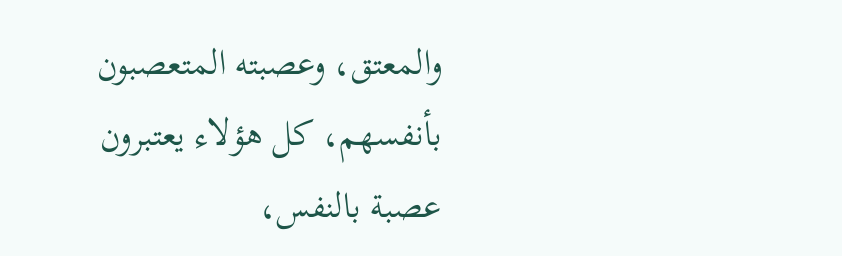والمعتق، وعصبته المتعصبون بأنفسهم، كل هؤلاء يعتبرون عصبة بالنفس،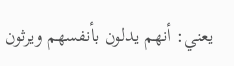يعني: أنهم يدلون بأنفسهم ويرثون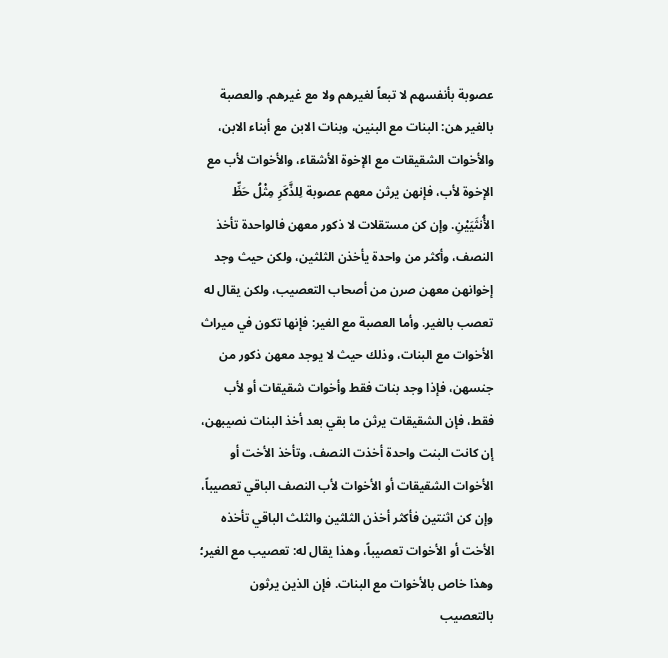عصوبة بأنفسهم لا تبعاً لغيرهم ولا مع غيرهم. والعصبة بالغير هن: البنات مع البنين، وبنات الابن مع أبناء الابن، والأخوات الشقيقات مع الإخوة الأشقاء، والأخوات لأب مع الإخوة لأب، فإنهن يرثن معهم عصوبة لِلذَّكَرِ مِثْلُ حَظِّ الأُنثَيَيْنِ. وإن كن مستقلات لا ذكور معهن فالواحدة تأخذ النصف، وأكثر من واحدة يأخذن الثلثين، ولكن حيث وجد إخوانهن معهن صرن من أصحاب التعصيب، ولكن يقال له تعصب بالغير. وأما العصبة مع الغير: فإنها تكون في ميراث الأخوات مع البنات، وذلك حيث لا يوجد معهن ذكور من جنسهن، فإذا وجد بنات فقط وأخوات شقيقات أو لأب فقط، فإن الشقيقات يرثن ما بقي بعد أخذ البنات نصيبهن، إن كانت البنت واحدة أخذت النصف، وتأخذ الأخت أو الأخوات الشقيقات أو الأخوات لأب النصف الباقي تعصيباً، وإن كن اثنتين فأكثر أخذن الثلثين والثلث الباقي تأخذه الأخت أو الأخوات تعصيباً، وهذا يقال له: تعصيب مع الغير؛ وهذا خاص بالأخوات مع البنات. فإن الذين يرثون بالتعصيب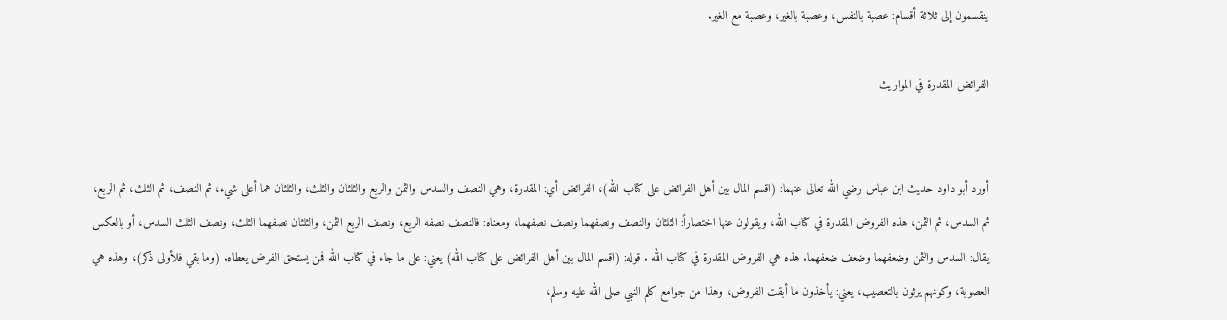ينقسمون إلى ثلاثة أقسام: عصبة بالنفس، وعصبة بالغير، وعصبة مع الغير.

الفرائض المقدرة في المواريث


أورد أبو داود حديث ابن عباس رضي الله تعالى عنهما: (اقسم المال بين أهل الفرائض على كتاب الله)، الفرائض أي: المقدرة، وهي النصف والسدس والثمن والربع والثلثان والثلث، والثلثان هما أعلى شيء، ثم النصف، ثم الثلث، ثم الربع، ثم السدس، ثم الثمن، هذه الفروض المقدرة في كتاب الله، ويقولون عنها اختصاراً: الثلثان والنصف ونصفهما ونصف نصفهما، ومعناه: فالنصف نصفه الربع، ونصف الربع الثمن، والثلثان نصفهما الثلث، ونصف الثلث السدس، أو بالعكس يقال: السدس والثمن وضعفهما وضعف ضعفهما. هذه هي الفروض المقدرة في كتاب الله . قوله: (اقسم المال بين أهل الفرائض على كتاب الله) يعني: على ما جاء في كتاب الله فمن يستحق الفرض يعطاه. (وما بقي فلأولى ذكر)، وهذه هي العصوبة، وكونهم يرثون بالتعصيب، يعني: يأخذون ما أبقت الفروض، وهذا من جوامع كلم النبي صلى الله عليه وسلم،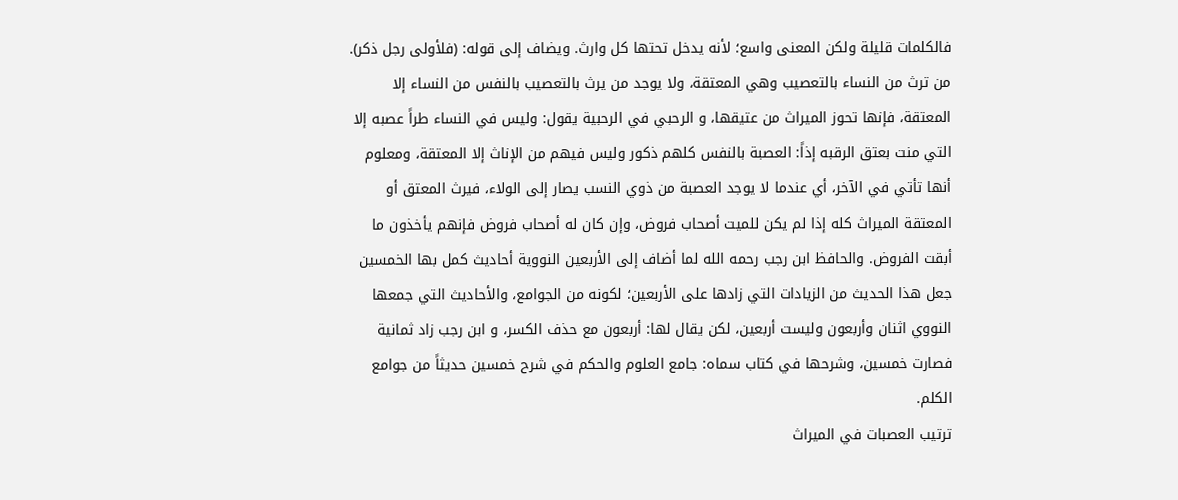فالكلمات قليلة ولكن المعنى واسع؛ لأنه يدخل تحتها كل وارث. ويضاف إلى قوله: (فلأولى رجل ذكر). من ترث من النساء بالتعصيب وهي المعتقة، ولا يوجد من يرث بالتعصيب بالنفس من النساء إلا المعتقة، فإنها تحوز الميراث من عتيقها، و الرحبي في الرحبية يقول: وليس في النساء طراً عصبه إلا التي منت بعتق الرقبه إذاً: العصبة بالنفس كلهم ذكور وليس فيهم من الإناث إلا المعتقة، ومعلوم أنها تأتي في الآخر، أي عندما لا يوجد العصبة من ذوي النسب يصار إلى الولاء، فيرث المعتق أو المعتقة الميراث كله إذا لم يكن للميت أصحاب فروض، وإن كان له أصحاب فروض فإنهم يأخذون ما أبقت الفروض. والحافظ ابن رجب رحمه الله لما أضاف إلى الأربعين النووية أحاديث كمل بها الخمسين جعل هذا الحديث من الزيادات التي زادها على الأربعين؛ لكونه من الجوامع، والأحاديث التي جمعها النووي اثنان وأربعون وليست أربعين، لكن يقال لها: أربعون مع حذف الكسر، و ابن رجب زاد ثمانية فصارت خمسين، وشرحها في كتاب سماه: جامع العلوم والحكم في شرح خمسين حديثاً من جوامع الكلم.
ترتيب العصبات في الميراث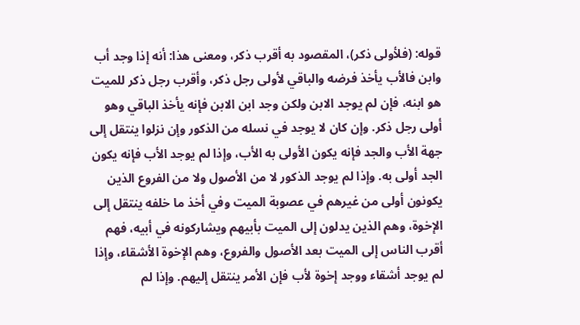قوله: (فلأولى ذكر)، المقصود به أقرب ذكر، ومعنى هذا: أنه إذا وجد أب وابن فالأب يأخذ فرضه والباقي لأولى رجل ذكر، وأقرب رجل ذكر للميت هو ابنه، فإن لم يوجد الابن ولكن وجد ابن الابن فإنه يأخذ الباقي وهو أولى رجل ذكر. وإن كان لا يوجد في نسله من الذكور وإن نزلوا ينتقل إلى جهة الأب والجد فإنه يكون الأولى به الأب، وإذا لم يوجد الأب فإنه يكون الجد أولى به. وإذا لم يوجد الذكور لا من الأصول ولا من الفروع الذين يكونون أولى من غيرهم في عصوبة الميت وفي أخذ ما خلفه ينتقل إلى الإخوة، وهم الذين يدلون إلى الميت بأبيهم ويشاركونه في أبيه، فهم أقرب الناس إلى الميت بعد الأصول والفروع، وهم الإخوة الأشقاء، وإذا لم يوجد أشقاء ووجد إخوة لأب فإن الأمر ينتقل إليهم. وإذا لم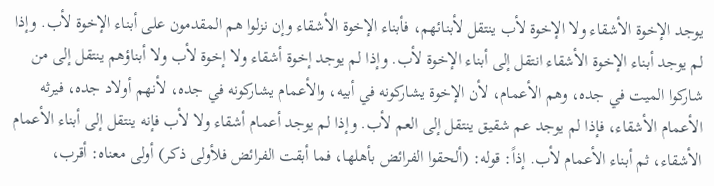يوجد الإخوة الأشقاء ولا الإخوة لأب ينتقل لأبنائهم، فأبناء الإخوة الأشقاء وإن نزلوا هم المقدمون على أبناء الإخوة لأب. وإذا لم يوجد أبناء الإخوة الأشقاء انتقل إلى أبناء الإخوة لأب. وإذا لم يوجد إخوة أشقاء ولا إخوة لأب ولا أبناؤهم ينتقل إلى من شاركوا الميت في جده، وهم الأعمام، لأن الإخوة يشاركونه في أبيه، والأعمام يشاركونه في جده، لأنهم أولاد جده، فيرثه الأعمام الأشقاء، فإذا لم يوجد عم شقيق ينتقل إلى العم لأب. وإذا لم يوجد أعمام أشقاء ولا لأب فإنه ينتقل إلى أبناء الأعمام الأشقاء، ثم أبناء الأعمام لأب. إذاً: قوله: (ألحقوا الفرائض بأهلها، فما أبقت الفرائض فلأولى ذكر) أولى معناه: أقرب،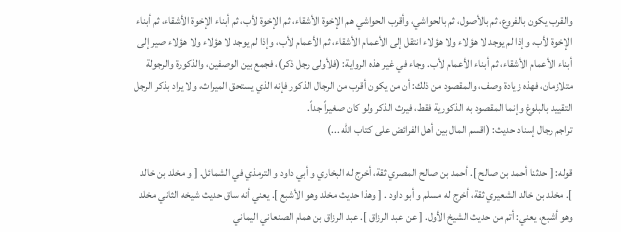والقرب يكون بالفروع، ثم بالأصول، ثم بالحواشي، وأقرب الحواشي هم الإخوة الأشقاء، ثم الإخوة لأب، ثم أبناء الإخوة الأشقاء، ثم أبناء الإخوة لأب، وإذا لم يوجد لا هؤلاء ولا هؤلاء انتقل إلى الأعمام الأشقاء، ثم الأعمام لأب، وإذا لم يوجد لا هؤلاء ولا هؤلاء صير إلى أبناء الأعمام الأشقاء، ثم أبناء الأعمام لأب. وجاء في غير هذه الرواية: (فلأولى رجل ذكر)، فجمع بين الوصفين، والذكورة والرجولة متلازمان، فهذه زيادة وصف، والمقصود من ذلك: أن من يكون أقرب من الرجال الذكور فإنه الذي يستحق الميراث، ولا يراد بذكر الرجل التقييد بالبلوغ وإنما المقصود به الذكورية فقط، فيرث الذكر ولو كان صغيراً جداً.
تراجم رجال إسناد حديث: (اقسم المال بين أهل الفرائض على كتاب الله ...)

قوله: [ حدثنا أحمد بن صالح ]. أحمد بن صالح المصري ثقة، أخرج له البخاري و أبي داود و الترمذي في الشمائل. [ و مخلد بن خالد ]. مخلد بن خالد الشعيري ثقة، أخرج له مسلم و أبو داود . [ وهذا حديث مخلد وهو الأشبع ]. يعني أنه ساق حديث شيخه الثاني مخلد وهو أشبع، يعني: أتم من حديث الشيخ الأول. [ عن عبد الرزاق ]. عبد الرزاق بن همام الصنعاني اليماني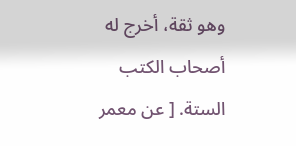وهو ثقة، أخرج له أصحاب الكتب الستة. [ عن معمر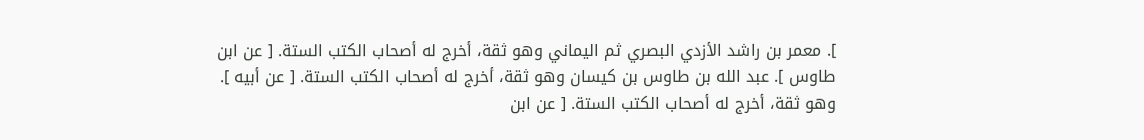]. معمر بن راشد الأزدي البصري ثم اليماني وهو ثقة، أخرج له أصحاب الكتب الستة. [ عن ابن طاوس ]. عبد الله بن طاوس بن كيسان وهو ثقة، أخرج له أصحاب الكتب الستة. [ عن أبيه ]. وهو ثقة، أخرج له أصحاب الكتب الستة. [ عن ابن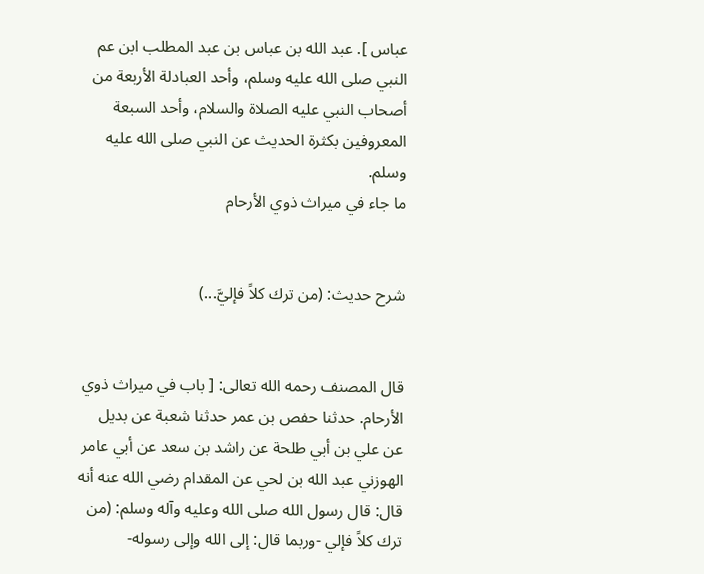عباس ]. عبد الله بن عباس بن عبد المطلب ابن عم النبي صلى الله عليه وسلم، وأحد العبادلة الأربعة من أصحاب النبي عليه الصلاة والسلام، وأحد السبعة المعروفين بكثرة الحديث عن النبي صلى الله عليه وسلم.
ما جاء في ميراث ذوي الأرحام


شرح حديث: (من ترك كلاً فإليَّ...)


قال المصنف رحمه الله تعالى: [ باب في ميراث ذوي الأرحام. حدثنا حفص بن عمر حدثنا شعبة عن بديل عن علي بن أبي طلحة عن راشد بن سعد عن أبي عامر الهوزني عبد الله بن لحي عن المقدام رضي الله عنه أنه قال: قال رسول الله صلى الله وعليه وآله وسلم: (من ترك كلاً فإلي -وربما قال: إلى الله وإلى رسوله-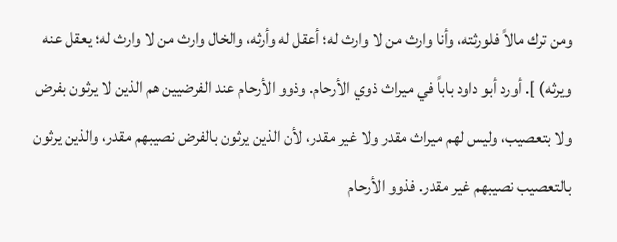ومن ترك مالاً فلورثته، وأنا وارث من لا وارث له؛ أعقل له وأرثه، والخال وارث من لا وارث له؛ يعقل عنه ويرثه) ]. أورد أبو داود باباً في ميراث ذوي الأرحام. وذوو الأرحام عند الفرضيين هم الذين لا يرثون بفرض ولا بتعصيب، وليس لهم ميراث مقدر ولا غير مقدر، لأن الذين يرثون بالفرض نصيبهم مقدر، والذين يرثون بالتعصيب نصيبهم غير مقدر. فذوو الأرحام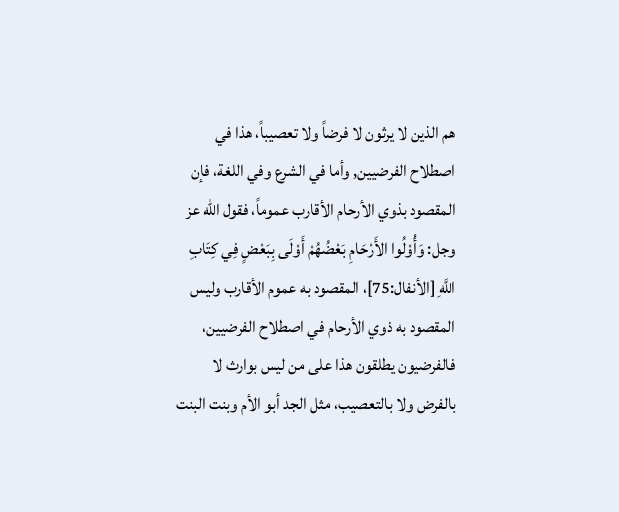هم الذين لا يرثون لا فرضاً ولا تعصيباً، هذا في اصطلاح الفرضيين, وأما في الشرع وفي اللغة، فإن المقصود بذوي الأرحام الأقارب عموماً، فقول الله عز وجل: وَأُوْلُوا الأَرْحَامِ بَعْضُهُمْ أَوْلَى بِبَعْضٍ فِي كِتَابِ اللَّهِ [الأنفال:75]، المقصود به عموم الأقارب وليس المقصود به ذوي الأرحام في اصطلاح الفرضيين، فالفرضيون يطلقون هذا على من ليس بوارث لا بالفرض ولا بالتعصيب، مثل الجد أبو الأم وبنت البنت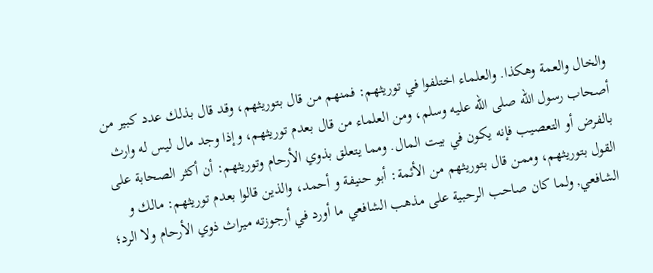والخال والعمة وهكذا. والعلماء اختلفوا في توريثهم: فمنهم من قال بتوريثهم، وقد قال بذلك عدد كبير من أصحاب رسول الله صلى الله عليه وسلم، ومن العلماء من قال بعدم توريثهم، وإذا وجد مال ليس له وارث بالفرض أو التعصيب فإنه يكون في بيت المال. ومما يتعلق بذوي الأرحام وتوريثهم: أن أكثر الصحابة على القول بتوريثهم، وممن قال بتوريثهم من الأئمة: أبو حنيفة و أحمد، والذين قالوا بعدم توريثهم: مالك و الشافعي, ولما كان صاحب الرحبية على مذهب الشافعي ما أورد في أرجوزته ميراث ذوي الأرحام ولا الرد؛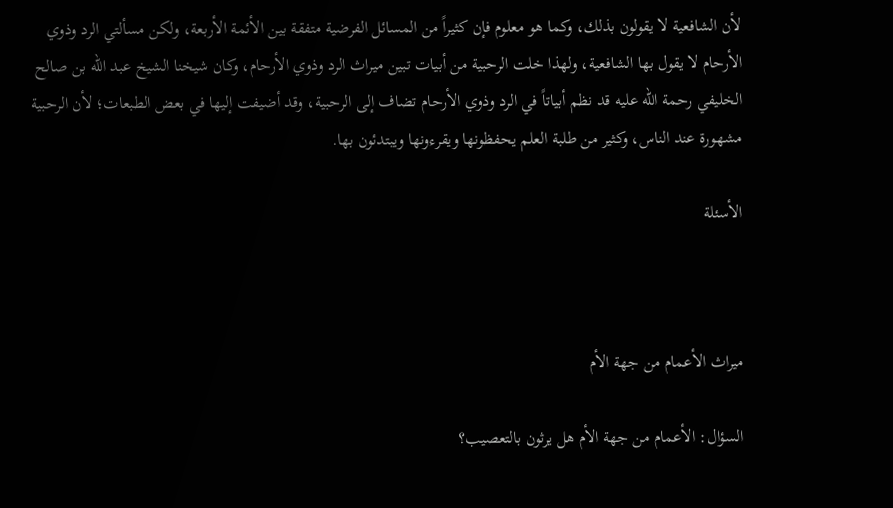لأن الشافعية لا يقولون بذلك، وكما هو معلوم فإن كثيراً من المسائل الفرضية متفقة بين الأئمة الأربعة، ولكن مسألتي الرد وذوي الأرحام لا يقول بها الشافعية، ولهذا خلت الرحبية من أبيات تبين ميراث الرد وذوي الأرحام، وكان شيخنا الشيخ عبد الله بن صالح الخليفي رحمة الله عليه قد نظم أبياتاً في الرد وذوي الأرحام تضاف إلى الرحبية، وقد أضيفت إليها في بعض الطبعات؛ لأن الرحبية مشهورة عند الناس، وكثير من طلبة العلم يحفظونها ويقرءونها ويبتدئون بها.

الأسئلة



ميراث الأعمام من جهة الأم

السؤال: الأعمام من جهة الأم هل يرثون بالتعصيب؟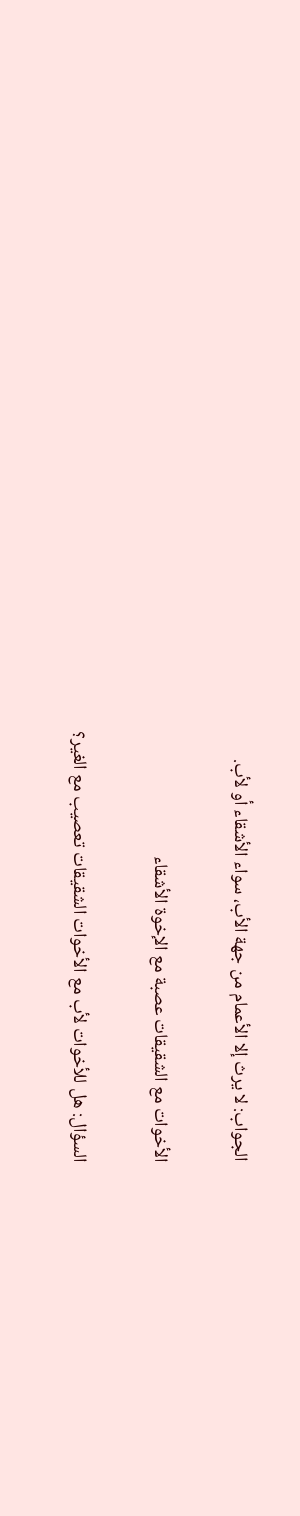الجواب: لا يرث إلا الأعمام من جهة الأب، سواء الأشقاء أو لأب.

الأخوات مع الشقيقات عصبة مع الإخوة الأشقاء

السؤال: هل للأخوات لأب مع الأخوات الشقيقات تعصيب مع الغير؟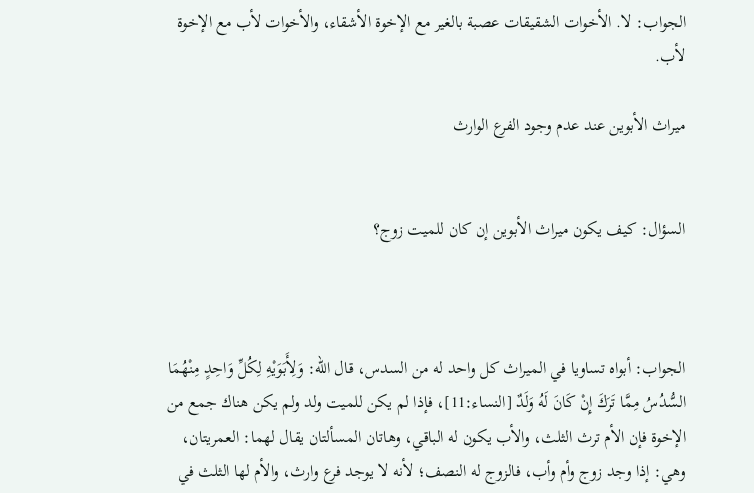الجواب: لا. الأخوات الشقيقات عصبة بالغير مع الإخوة الأشقاء، والأخوات لأب مع الإخوة لأب.

ميراث الأبوين عند عدم وجود الفرع الوارث


السؤال: كيف يكون ميراث الأبوين إن كان للميت زوج؟



الجواب: أبواه تساويا في الميراث كل واحد له من السدس، قال الله: وَلِأَبَوَيْهِ لِكُلِّ وَاحِدٍ مِنْهُمَا السُّدُسُ مِمَّا تَرَكَ إِنْ كَانَ لَهُ وَلَدٌ [النساء:11]، فإذا لم يكن للميت ولد ولم يكن هناك جمع من الإخوة فإن الأم ترث الثلث، والأب يكون له الباقي، وهاتان المسألتان يقال لهما: العمريتان، وهي: إذا وجد زوج وأم وأب، فالزوج له النصف؛ لأنه لا يوجد فرع وارث، والأم لها الثلث في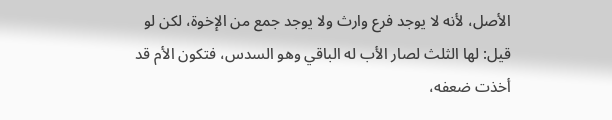الأصل، لأنه لا يوجد فرع وارث ولا يوجد جمع من الإخوة، لكن لو قيل: لها الثلث لصار الأب له الباقي وهو السدس، فتكون الأم قد أخذت ضعفه،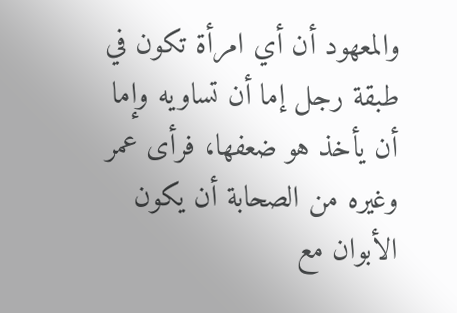والمعهود أن أي امرأة تكون في طبقة رجل إما أن تساويه وإما أن يأخذ هو ضعفها، فرأى عمر وغيره من الصحابة أن يكون الأبوان مع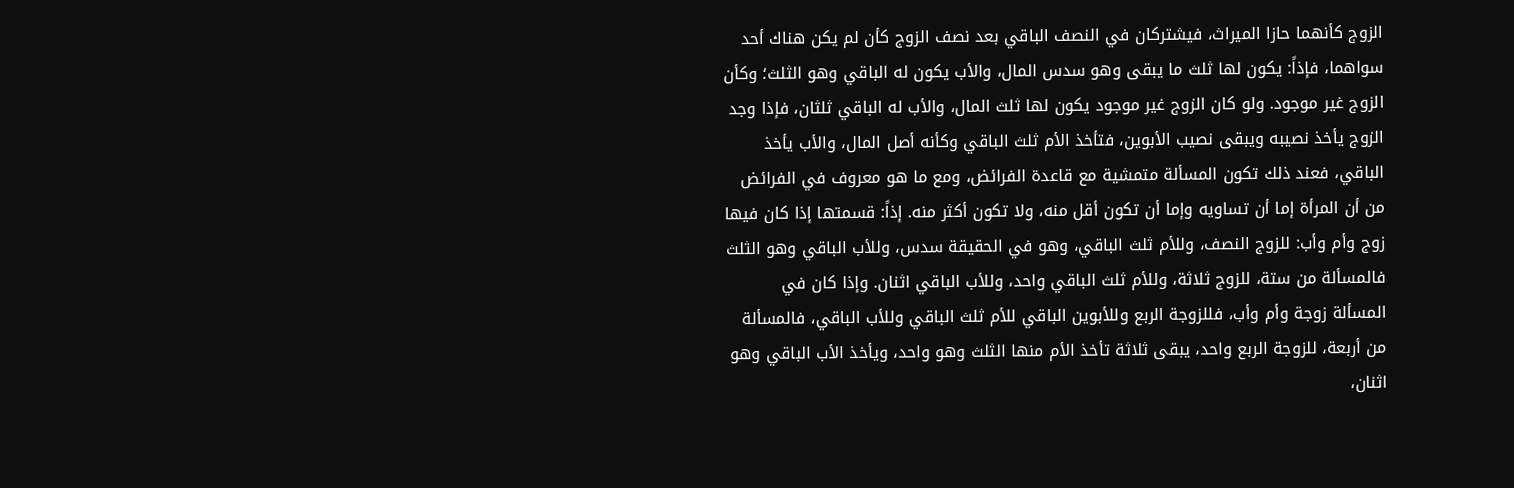الزوج كأنهما حازا الميراث، فيشتركان في النصف الباقي بعد نصف الزوج كأن لم يكن هناك أحد سواهما، فإذاً: يكون لها ثلث ما يبقى وهو سدس المال، والأب يكون له الباقي وهو الثلث؛ وكأن الزوج غير موجود. ولو كان الزوج غير موجود يكون لها ثلث المال، والأب له الباقي ثلثان، فإذا وجد الزوج يأخذ نصيبه ويبقى نصيب الأبوين، فتأخذ الأم ثلث الباقي وكأنه أصل المال، والأب يأخذ الباقي، فعند ذلك تكون المسألة متمشية مع قاعدة الفرائض، ومع ما هو معروف في الفرائض من أن المرأة إما أن تساويه وإما أن تكون أقل منه، ولا تكون أكثر منه. إذاً: قسمتها إذا كان فيها زوج وأم وأب: للزوج النصف، وللأم ثلث الباقي، وهو في الحقيقة سدس، وللأب الباقي وهو الثلث فالمسألة من ستة، للزوج ثلاثة، وللأم ثلث الباقي واحد، وللأب الباقي اثنان. وإذا كان في المسألة زوجة وأم وأب، فللزوجة الربع وللأبوين الباقي للأم ثلث الباقي وللأب الباقي، فالمسألة من أربعة، للزوجة الربع واحد، يبقى ثلاثة تأخذ الأم منها الثلث وهو واحد، ويأخذ الأب الباقي وهو اثنان،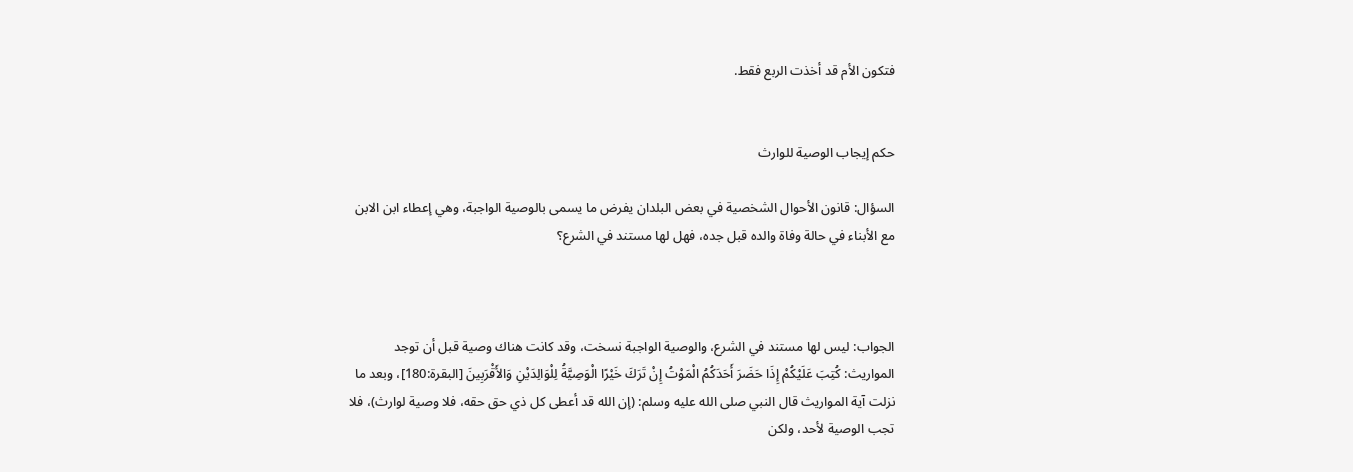فتكون الأم قد أخذت الربع فقط.


حكم إيجاب الوصية للوارث

السؤال: قانون الأحوال الشخصية في بعض البلدان يفرض ما يسمى بالوصية الواجبة، وهي إعطاء ابن الابن مع الأبناء في حالة وفاة والده قبل جده، فهل لها مستند في الشرع؟



الجواب: ليس لها مستند في الشرع، والوصية الواجبة نسخت، وقد كانت هناك وصية قبل أن توجد المواريث: كُتِبَ عَلَيْكُمْ إِذَا حَضَرَ أَحَدَكُمُ الْمَوْتُ إِنْ تَرَكَ خَيْرًا الْوَصِيَّةُ لِلْوَالِدَيْنِ وَالأَقْرَبِينَ [البقرة:180]، وبعد ما نزلت آية المواريث قال النبي صلى الله عليه وسلم: (إن الله قد أعطى كل ذي حق حقه، فلا وصية لوارث)، فلا تجب الوصية لأحد، ولكن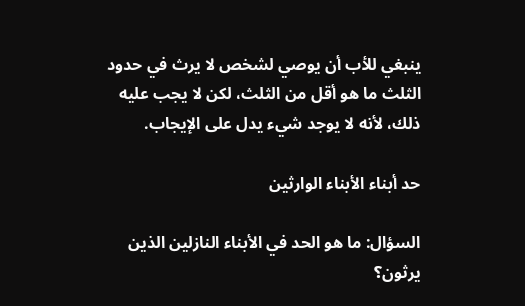ينبغي للأب أن يوصي لشخص لا يرث في حدود الثلث ما هو أقل من الثلث، لكن لا يجب عليه ذلك، لأنه لا يوجد شيء يدل على الإيجاب.

حد أبناء الأبناء الوارثين

السؤال: ما هو الحد في الأبناء النازلين الذين يرثون؟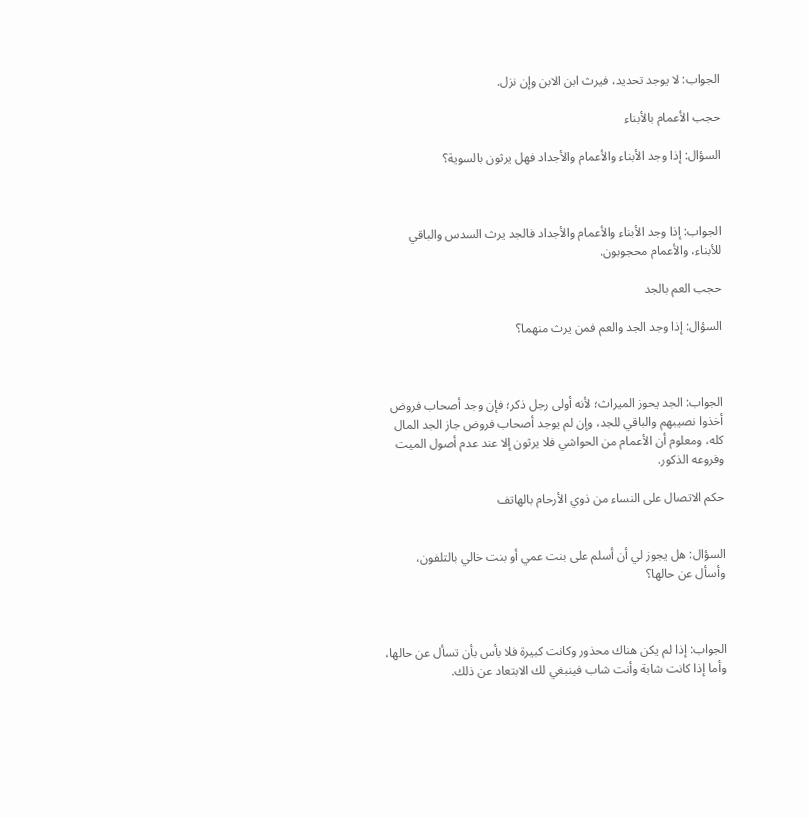الجواب: لا يوجد تحديد، فيرث ابن الابن وإن نزل.

حجب الأعمام بالأبناء

السؤال: إذا وجد الأبناء والأعمام والأجداد فهل يرثون بالسوية؟



الجواب: إذا وجد الأبناء والأعمام والأجداد فالجد يرث السدس والباقي للأبناء، والأعمام محجوبون.

حجب العم بالجد

السؤال: إذا وجد الجد والعم فمن يرث منهما؟



الجواب: الجد يحوز الميراث؛ لأنه أولى رجل ذكر؛ فإن وجد أصحاب فروض أخذوا نصيبهم والباقي للجد، وإن لم يوجد أصحاب فروض جاز الجد المال كله، ومعلوم أن الأعمام من الحواشي فلا يرثون إلا عند عدم أصول الميت وفروعه الذكور.

حكم الاتصال على النساء من ذوي الأرحام بالهاتف


السؤال: هل يجوز لي أن أسلم على بنت عمي أو بنت خالي بالتلفون، وأسأل عن حالها؟



الجواب: إذا لم يكن هناك محذور وكانت كبيرة فلا بأس بأن تسأل عن حالها، وأما إذا كانت شابة وأنت شاب فينبغي لك الابتعاد عن ذلك.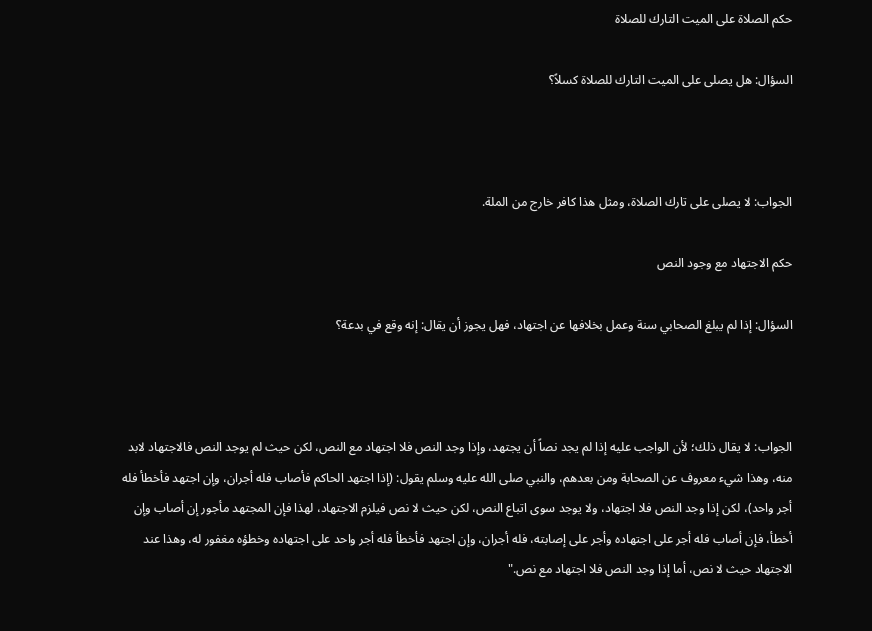حكم الصلاة على الميت التارك للصلاة

السؤال: هل يصلى على الميت التارك للصلاة كسلاً؟



الجواب: لا يصلى على تارك الصلاة، ومثل هذا كافر خارج من الملة.

حكم الاجتهاد مع وجود النص

السؤال: إذا لم يبلغ الصحابي سنة وعمل بخلافها عن اجتهاد، فهل يجوز أن يقال: إنه وقع في بدعة؟



الجواب: لا يقال ذلك؛ لأن الواجب عليه إذا لم يجد نصاً أن يجتهد، وإذا وجد النص فلا اجتهاد مع النص، لكن حيث لم يوجد النص فالاجتهاد لابد منه، وهذا شيء معروف عن الصحابة ومن بعدهم، والنبي صلى الله عليه وسلم يقول: (إذا اجتهد الحاكم فأصاب فله أجران، وإن اجتهد فأخطأ فله أجر واحد)، لكن إذا وجد النص فلا اجتهاد، ولا يوجد سوى اتباع النص، لكن حيث لا نص فيلزم الاجتهاد، لهذا فإن المجتهد مأجور إن أصاب وإن أخطأ، فإن أصاب فله أجر على اجتهاده وأجر على إصابته، فله أجران، وإن اجتهد فأخطأ فله أجر واحد على اجتهاده وخطؤه مغفور له، وهذا عند الاجتهاد حيث لا نص، أما إذا وجد النص فلا اجتهاد مع نص."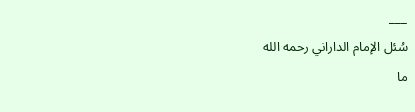___
سُئل الإمام الداراني رحمه الله
ما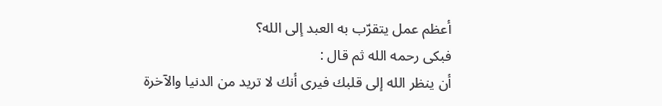أعظم عمل يتقرّب به العبد إلى الله؟
فبكى رحمه الله ثم قال :
أن ينظر الله إلى قلبك فيرى أنك لا تريد من الدنيا والآخرة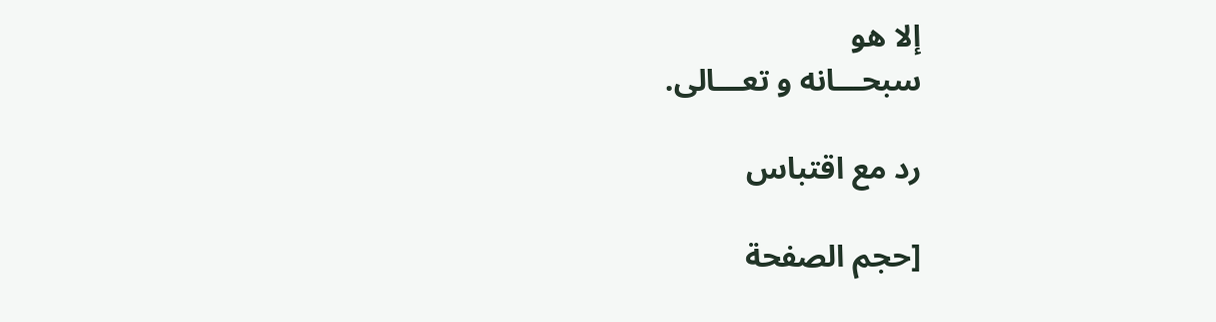إلا هو
سبحـــانه و تعـــالى.

رد مع اقتباس

[حجم الصفحة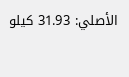الأصلي: 31.93 كيلو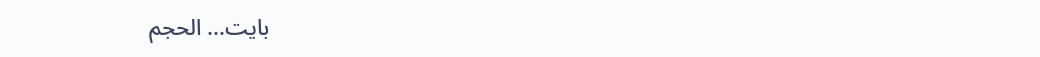بايت... الحجم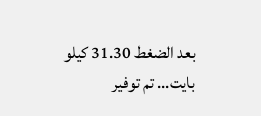بعد الضغط 31.30 كيلو بايت... تم توفير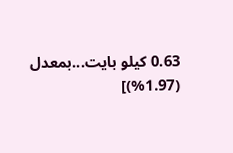0.63 كيلو بايت...بمعدل (1.97%)]